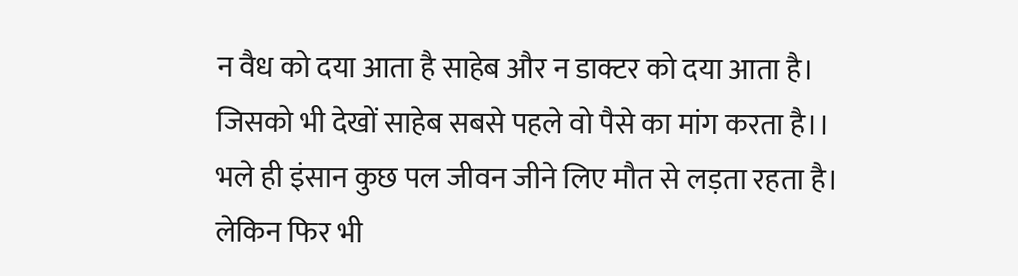न वैध को दया आता है साहेब और न डाक्टर को दया आता है।
जिसको भी देखों साहेब सबसे पहले वो पैसे का मांग करता है।।
भले ही इंसान कुछ पल जीवन जीने लिए मौत से लड़ता रहता है।
लेकिन फिर भी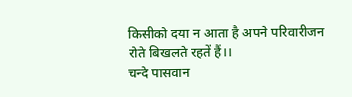किसीको दया न आता है अपने परिवारीजन रोते बिखलते रहतें हैं।।
चन्दे पासवान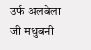उर्फ अलबेला जी मधुबनी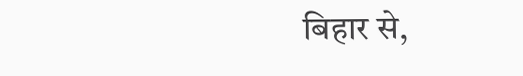बिहार से,